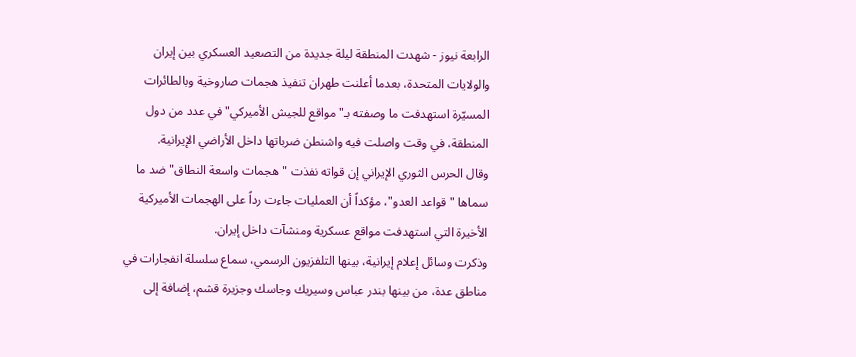الرابعة نيوز - شهدت المنطقة ليلة جديدة من التصعيد العسكري بين إيران والولايات المتحدة، بعدما أعلنت طهران تنفيذ هجمات صاروخية وبالطائرات المسيّرة استهدفت ما وصفته بـ"مواقع للجيش الأميركي" في عدد من دول المنطقة، في وقت واصلت فيه واشنطن ضرباتها داخل الأراضي الإيرانية.
وقال الحرس الثوري الإيراني إن قواته نفذت "هجمات واسعة النطاق" ضد ما سماها "قواعد العدو"، مؤكداً أن العمليات جاءت رداً على الهجمات الأميركية الأخيرة التي استهدفت مواقع عسكرية ومنشآت داخل إيران.
وذكرت وسائل إعلام إيرانية، بينها التلفزيون الرسمي، سماع سلسلة انفجارات في مناطق عدة، من بينها بندر عباس وسيريك وجاسك وجزيرة قشم، إضافة إلى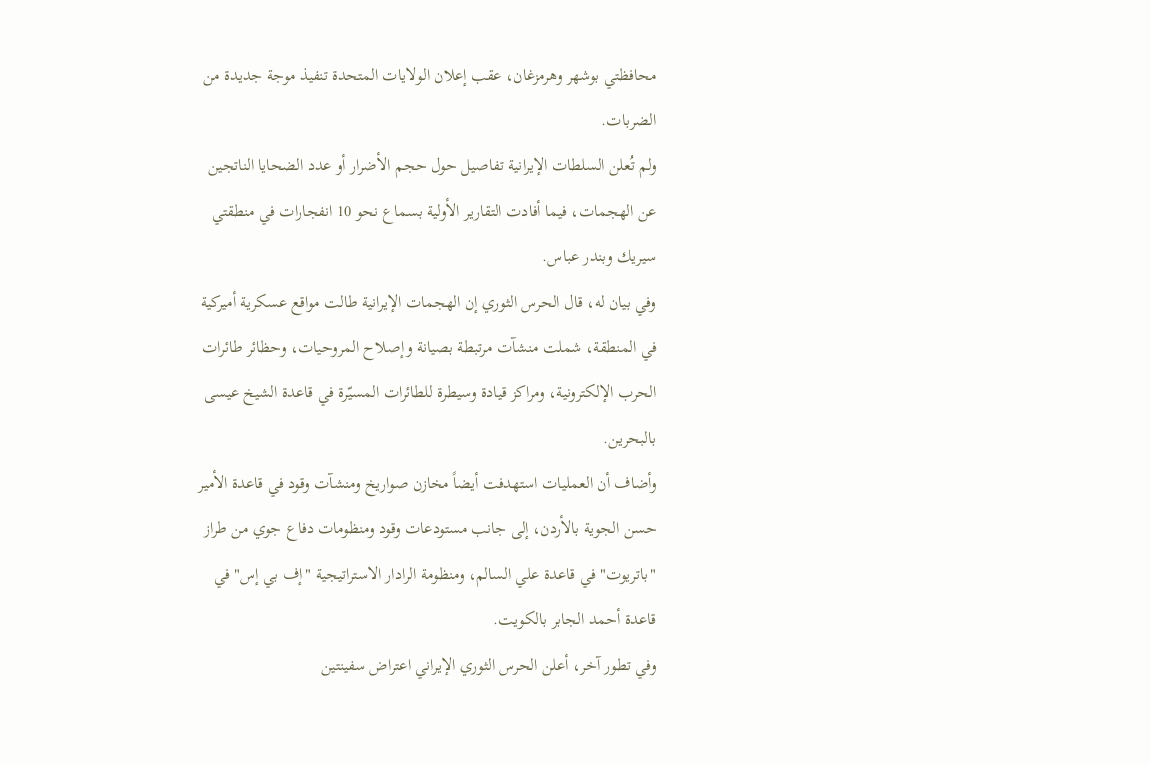محافظتي بوشهر وهرمزغان، عقب إعلان الولايات المتحدة تنفيذ موجة جديدة من الضربات.
ولم تُعلن السلطات الإيرانية تفاصيل حول حجم الأضرار أو عدد الضحايا الناتجين عن الهجمات، فيما أفادت التقارير الأولية بسماع نحو 10 انفجارات في منطقتي سيريك وبندر عباس.
وفي بيان له، قال الحرس الثوري إن الهجمات الإيرانية طالت مواقع عسكرية أميركية في المنطقة، شملت منشآت مرتبطة بصيانة وإصلاح المروحيات، وحظائر طائرات الحرب الإلكترونية، ومراكز قيادة وسيطرة للطائرات المسيّرة في قاعدة الشيخ عيسى بالبحرين.
وأضاف أن العمليات استهدفت أيضاً مخازن صواريخ ومنشآت وقود في قاعدة الأمير حسن الجوية بالأردن، إلى جانب مستودعات وقود ومنظومات دفاع جوي من طراز "باتريوت" في قاعدة علي السالم، ومنظومة الرادار الاستراتيجية "إف بي إس" في قاعدة أحمد الجابر بالكويت.
وفي تطور آخر، أعلن الحرس الثوري الإيراني اعتراض سفينتين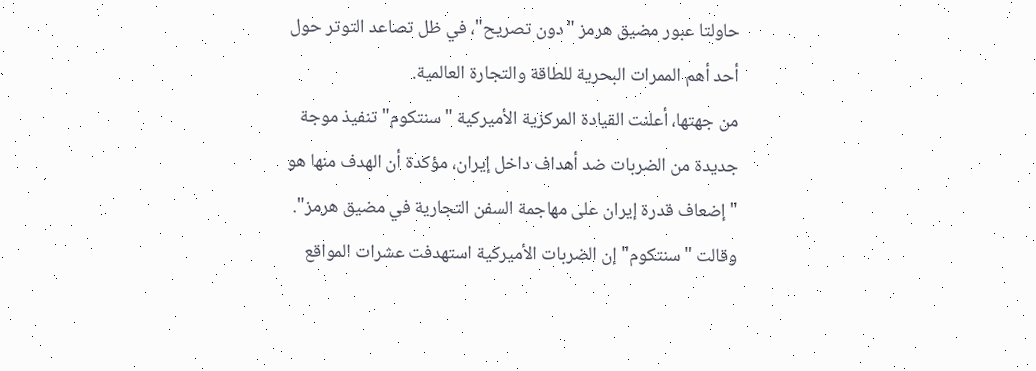حاولتا عبور مضيق هرمز "دون تصريح"، في ظل تصاعد التوتر حول أحد أهم الممرات البحرية للطاقة والتجارة العالمية.
من جهتها، أعلنت القيادة المركزية الأميركية "سنتكوم" تنفيذ موجة جديدة من الضربات ضد أهداف داخل إيران، مؤكدة أن الهدف منها هو "إضعاف قدرة إيران على مهاجمة السفن التجارية في مضيق هرمز".
وقالت "سنتكوم" إن الضربات الأميركية استهدفت عشرات المواقع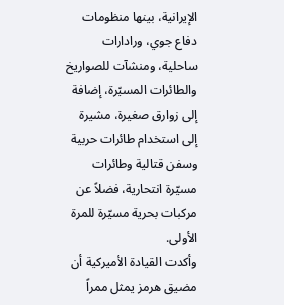الإيرانية، بينها منظومات دفاع جوي، ورادارات ساحلية، ومنشآت للصواريخ والطائرات المسيّرة، إضافة إلى زوارق صغيرة، مشيرة إلى استخدام طائرات حربية وسفن قتالية وطائرات مسيّرة انتحارية، فضلاً عن مركبات بحرية مسيّرة للمرة الأولى.
وأكدت القيادة الأميركية أن مضيق هرمز يمثل ممراً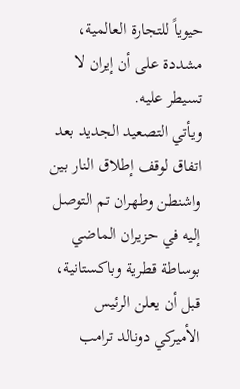حيوياً للتجارة العالمية، مشددة على أن إيران لا تسيطر عليه.
ويأتي التصعيد الجديد بعد اتفاق لوقف إطلاق النار بين واشنطن وطهران تم التوصل إليه في حزيران الماضي بوساطة قطرية وباكستانية، قبل أن يعلن الرئيس الأميركي دونالد ترامب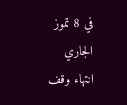في 8 تموز الجاري انتهاء وقف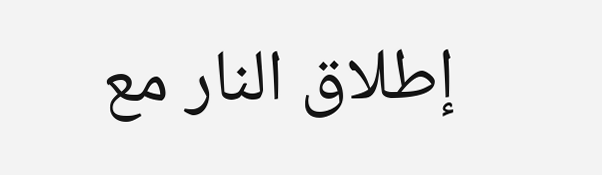إطلاق النار مع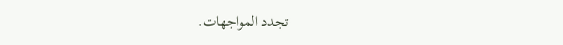تجدد المواجهات.